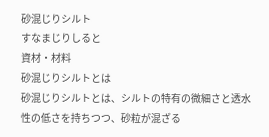砂混じりシルト
すなまじりしると
資材・材料
砂混じりシルトとは
砂混じりシルトとは、シルトの特有の微細さと透水性の低さを持ちつつ、砂粒が混ざる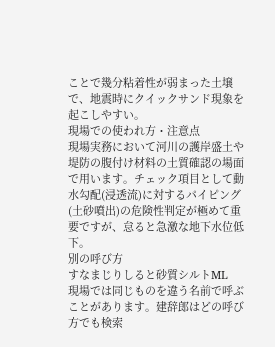ことで幾分粘着性が弱まった土壌で、地震時にクイックサンド現象を起こしやすい。
現場での使われ方・注意点
現場実務において河川の護岸盛土や堤防の腹付け材料の土質確認の場面で用います。チェック項目として動水勾配(浸透流)に対するパイピング(土砂噴出)の危険性判定が極めて重要ですが、怠ると急激な地下水位低下。
別の呼び方
すなまじりしると砂質シルトML
現場では同じものを違う名前で呼ぶことがあります。建辞郎はどの呼び方でも検索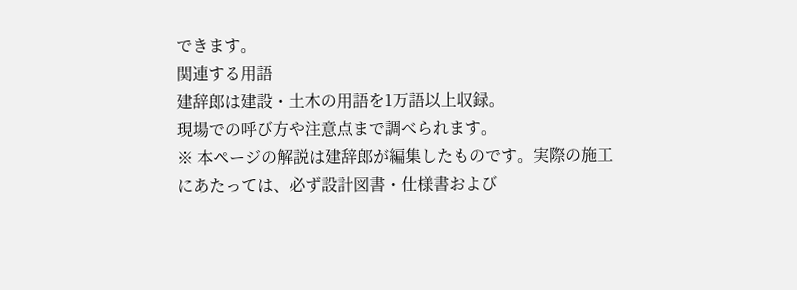できます。
関連する用語
建辞郎は建設・土木の用語を1万語以上収録。
現場での呼び方や注意点まで調べられます。
※ 本ページの解説は建辞郎が編集したものです。実際の施工にあたっては、必ず設計図書・仕様書および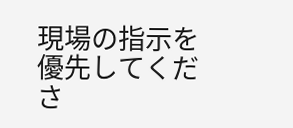現場の指示を優先してくださ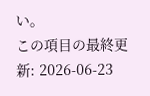い。
この項目の最終更新: 2026-06-23